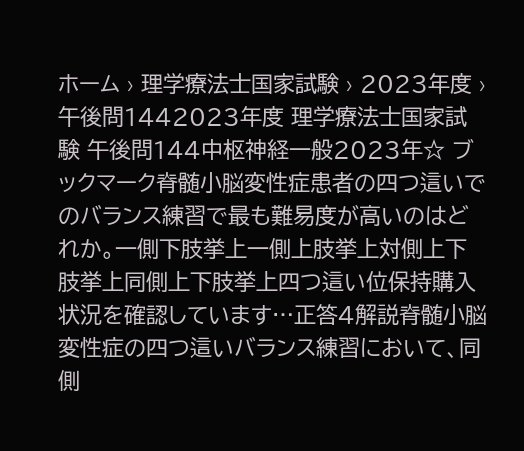ホーム › 理学療法士国家試験 › 2023年度 › 午後問1442023年度 理学療法士国家試験 午後問144中枢神経一般2023年☆ ブックマーク脊髄小脳変性症患者の四つ這いでのバランス練習で最も難易度が高いのはどれか。一側下肢挙上一側上肢挙上対側上下肢挙上同側上下肢挙上四つ這い位保持購入状況を確認しています…正答4解説脊髄小脳変性症の四つ這いバランス練習において、同側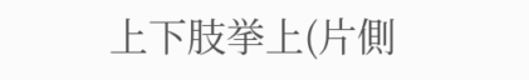上下肢挙上(片側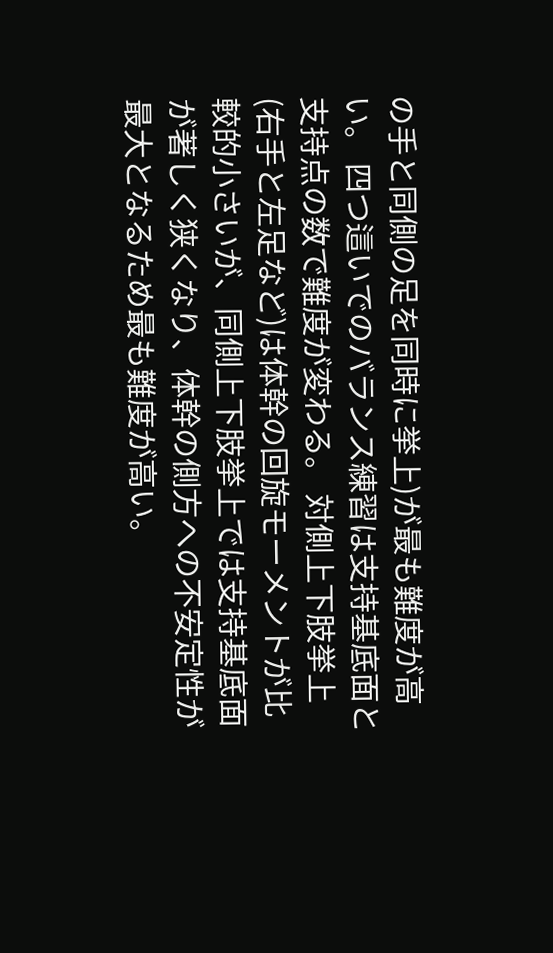の手と同側の足を同時に挙上)が最も難度が高い。 四つ這いでのバランス練習は支持基底面と支持点の数で難度が変わる。 対側上下肢挙上(右手と左足など)は体幹の回旋モーメントが比較的小さいが、同側上下肢挙上では支持基底面が著しく狭くなり、体幹の側方への不安定性が最大となるため最も難度が高い。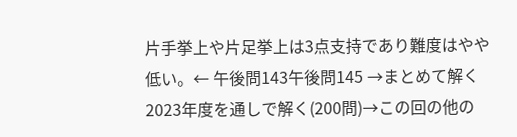片手挙上や片足挙上は3点支持であり難度はやや低い。← 午後問143午後問145 →まとめて解く2023年度を通しで解く(200問)→この回の他の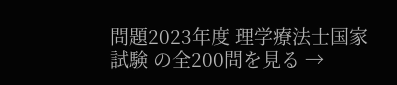問題2023年度 理学療法士国家試験 の全200問を見る →